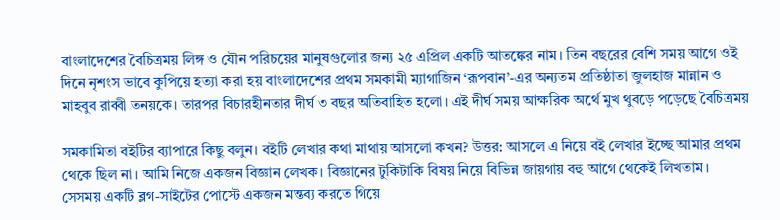বাংলাদেশের বৈচিত্রময় লিঙ্গ ও যৌন পরিচয়ের মানুষগুলোর জন্য ২৫ এপ্রিল একটি আতঙ্কের নাম। তিন বছরের বেশি সময় আগে ওই দিনে নৃশংস ভাবে কুপিয়ে হত্যা করা হয় বাংলাদেশের প্রথম সমকামী ম্যাগাজিন ‘রূপবান’-এর অন্যতম প্রতিষ্ঠাতা জুলহাজ মান্নান ও মাহবুব রাব্বী তনয়কে। তারপর বিচারহীনতার দীর্ঘ ৩ বছর অতিবাহিত হলো। এই দীর্ঘ সময় আক্ষরিক অর্থে মুখ থুবড়ে পড়েছে বৈচিত্রময়

সমকামিতা বইটির ব্যাপারে কিছু বলুন। বইটি লেখার কথা মাথায় আসলো কখন? উত্তর: আসলে এ নিয়ে বই লেখার ইচ্ছে আমার প্রথম থেকে ছিল না। আমি নিজে একজন বিজ্ঞান লেখক। বিজ্ঞানের টুকিটাকি বিষয় নিয়ে বিভিন্ন জায়গায় বহু আগে থেকেই লিখতাম। সেসময় একটি ব্লগ-সাইটের পোস্টে একজন মন্তব্য করতে গিয়ে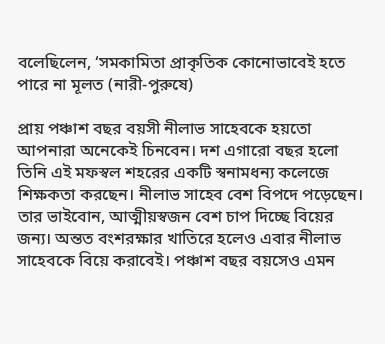বলেছিলেন, ‘সমকামিতা প্রাকৃতিক কোনোভাবেই হতে পারে না মূলত (নারী-পুরুষে)

প্রায় পঞ্চাশ বছর বয়সী নীলাভ সাহেবকে হয়তো আপনারা অনেকেই চিনবেন। দশ এগারো বছর হলো তিনি এই মফস্বল শহরের একটি স্বনামধন্য কলেজে শিক্ষকতা করছেন। নীলাভ সাহেব বেশ বিপদে পড়েছেন। তার ভাইবোন, আত্মীয়স্বজন বেশ চাপ দিচ্ছে বিয়ের জন্য। অন্তত বংশরক্ষার খাতিরে হলেও এবার নীলাভ সাহেবকে বিয়ে করাবেই। পঞ্চাশ বছর বয়সেও এমন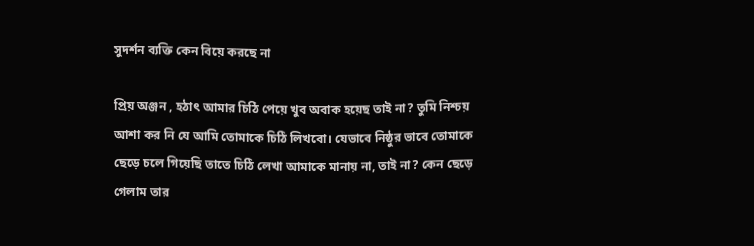সুদর্শন ব্যক্তি কেন বিয়ে করছে না

প্রিয় অঞ্জন , হঠাৎ আমার চিঠি পেয়ে খুব অবাক হয়েছ তাই না? তুমি নিশ্চয় আশা কর নি যে আমি তোমাকে চিঠি লিখবো। যেভাবে নিষ্ঠুর ভাবে তোমাকে ছেড়ে চলে গিয়েছি তাতে চিঠি লেখা আমাকে মানায় না, তাই না? কেন ছেড়ে গেলাম তার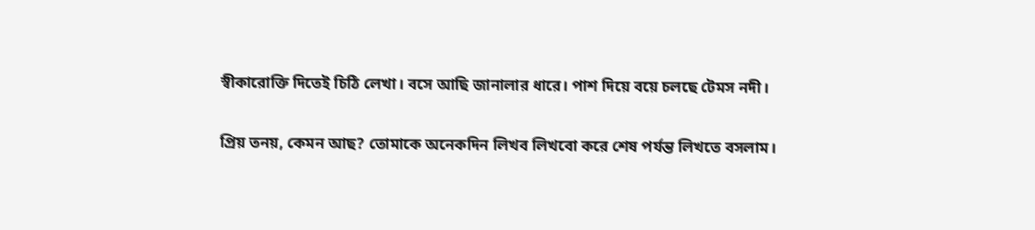স্বীকারোক্তি দিতেই চিঠি লেখা। বসে আছি জানালার ধারে। পাশ দিয়ে বয়ে চলছে টেমস নদী।

প্রিয় তনয়, কেমন আছ? তোমাকে অনেকদিন লিখব লিখবো করে শেষ পর্যন্ত লিখতে বসলাম।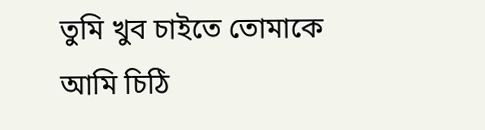তুমি খুব চাইতে তোমাকে আমি চিঠি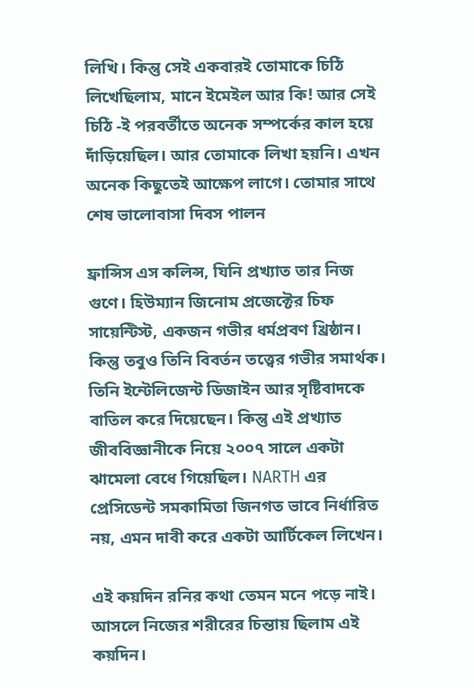লিখি। কিন্তু সেই একবারই তোমাকে চিঠি লিখেছিলাম, মানে ইমেইল আর কি! আর সেই চিঠি -ই পরবর্তীতে অনেক সম্পর্কের কাল হয়ে দাঁড়িয়েছিল। আর তোমাকে লিখা হয়নি। এখন অনেক কিছুতেই আক্ষেপ লাগে। তোমার সাথে শেষ ভালোবাসা দিবস পালন

ফ্রান্সিস এস কলিন্স, যিনি প্রখ্যাত তার নিজ গুণে। হিউম্যান জিনোম প্রজেক্টের চিফ সায়েন্টিস্ট, একজন গভীর ধর্মপ্রবণ খ্রিষ্ঠান। কিন্তু তবুও তিনি বিবর্তন তত্ত্বের গভীর সমার্থক। তিনি ইন্টেলিজেন্ট ডিজাইন আর সৃষ্টিবাদকে বাতিল করে দিয়েছেন। কিন্তু এই প্রখ্যাত জীববিজ্ঞানীকে নিয়ে ২০০৭ সালে একটা ঝামেলা বেধে গিয়েছিল। NARTH এর প্রেসিডেন্ট সমকামিতা জিনগত ভাবে নির্ধারিত নয়, এমন দাবী করে একটা আর্টিকেল লিখেন।

এই কয়দিন রনির কথা তেমন মনে পড়ে নাই। আসলে নিজের শরীরের চিন্তায় ছিলাম এই কয়দিন।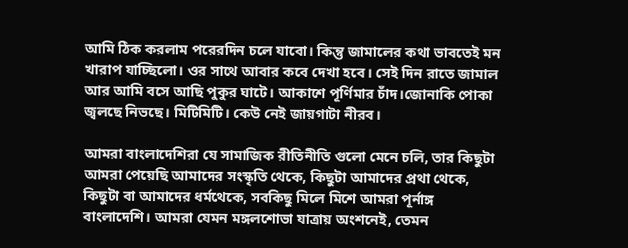আমি ঠিক করলাম পরেরদিন চলে যাবো। কিন্তু জামালের কথা ভাবতেই মন খারাপ যাচ্ছিলো। ওর সাথে আবার কবে দেখা হবে। সেই দিন রাতে জামাল আর আমি বসে আছি পুকুর ঘাটে। আকাশে পূর্ণিমার চাঁদ।জোনাকি পোকা জ্বলছে নিভছে। মিটিমিটি। কেউ নেই জায়গাটা নীরব।

আমরা বাংলাদেশিরা যে সামাজিক রীতিনীতি গুলো মেনে চলি, তার কিছুটা আমরা পেয়েছি আমাদের সংস্কৃতি থেকে, কিছুটা আমাদের প্রথা থেকে, কিছুটা বা আমাদের ধর্মথেকে, সবকিছু মিলে মিশে আমরা পূর্নাঙ্গ বাংলাদেশি। আমরা যেমন মঙ্গলশোভা যাত্রায় অংশনেই, তেমন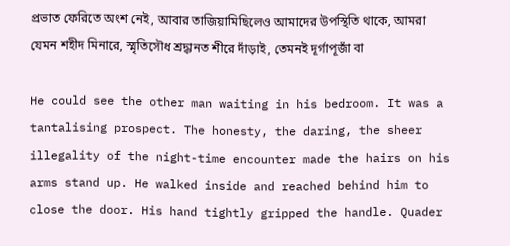প্রভাত ফেরিতে অংশ নেই, আবার তাজিয়ামিছিলেও আমাদের উপস্থিতি থাকে, আমরা যেমন শহীদ মিনারে, স্মৃতিসৌধ শ্রদ্ধানত শীরে দাঁড়াই, তেমনই দূর্গাপূজাঁ বা

He could see the other man waiting in his bedroom. It was a tantalising prospect. The honesty, the daring, the sheer illegality of the night-time encounter made the hairs on his arms stand up. He walked inside and reached behind him to close the door. His hand tightly gripped the handle. Quader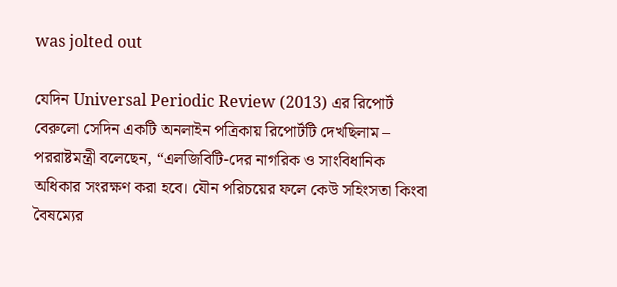was jolted out

যেদিন Universal Periodic Review (2013) এর রিপোর্ট বেরুলো সেদিন একটি অনলাইন পত্রিকায় রিপোর্টটি দেখছিলাম – পররাষ্টমন্ত্রী বলেছেন, “এলজিবিটি-দের নাগরিক ও সাংবিধানিক অধিকার সংরক্ষণ করা হবে। যৌন পরিচয়ের ফলে কেউ সহিংসতা কিংবা বৈষম্যের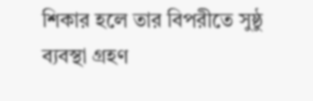শিকার হলে তার বিপরীতে সুষ্ঠু ব্যবস্থা গ্রহণ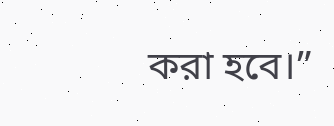করা হবে।”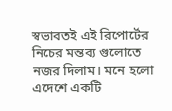স্বভাবতই এই রিপোর্টের নিচের মন্তব্য গুলোতে নজর দিলাম। মনে হলো এদেশে একটি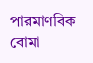পারমাণবিক বোমা